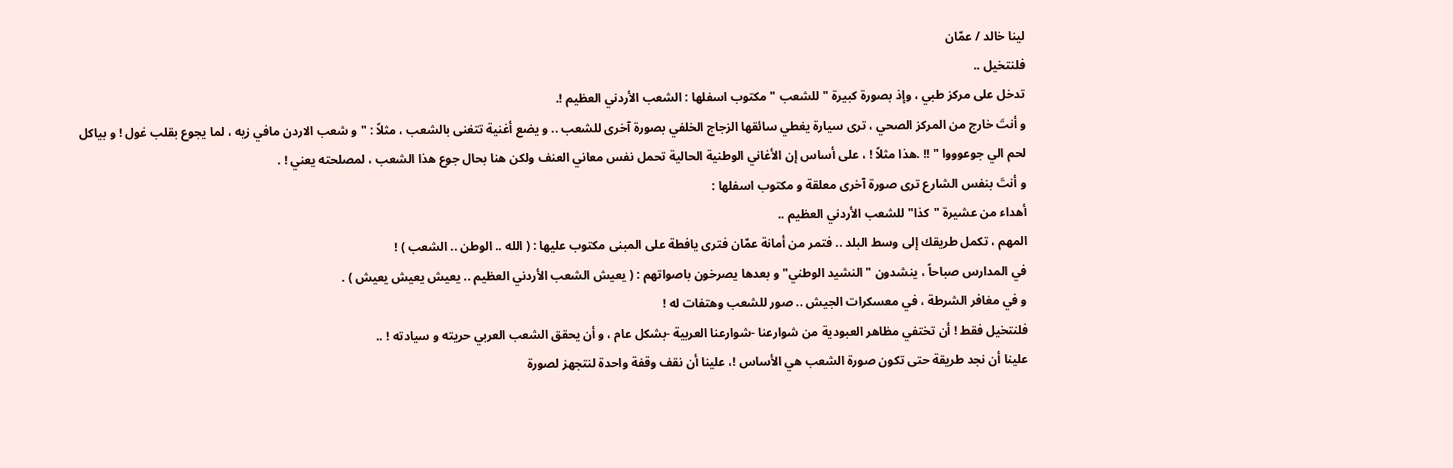لينا خالد / عمّان
فلنتخيل ..
تدخل على مركز طبي ، وإذ بصورة كبيرة " للشعب " مكتوب اسفلها : الشعب الأردني العظيم !.
و أنتَ خارج من المركز الصحي ، ترى سيارة يغطي سائقها الزجاج الخلفي بصورة آخرى للشعب .. و يضع أغنية تتغنى بالشعب ، مثلاً : " و شعب الاردن مافي زيه ، لما يجوع بقلب غول ! و بياكل لحم الي جوعوووا " !! .هذا مثلاً ! ، على أساس إن الأغاني الوطنية الحالية تحمل نفس معاني العنف ولكن هنا بحال جوع هذا الشعب ، لمصلحته يعني ! .
و أنتَ بنفس الشارع ترى صورة آخرى معلقة و مكتوب اسفلها :
أهداء من عشيرة "كذا" للشعب الأردني العظيم ..
المهم ، تكمل طريقك إلى وسط البلد .. فتمر من أمانة عمّان فترى يافطة على المبنى مكتوب عليها : ( الله .. الوطن .. الشعب ) !
في المدارس صباحاً ، ينشدون "النشيد الوطني" و بعدها يصرخون باصواتهم : ( يعيش الشعب الأردني العظيم .. يعيش يعيش يعيش ) .
و في مغافر الشرطة ، في معسكرات الجيش .. صور للشعب وهتفات له !
فلنتخيل فقط ! أن تختفي مظاهر العبودية من شوارعنا -شوارعنا العربية -بشكل عام ، و أن يحقق الشعب العربي حريته و سيادته ! ..
علينا أن نجد طريقة حتى تكون صورة الشعب هي الأساس !، علينا أن نقف وقفة واحدة لنتجهز لصورة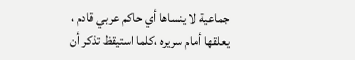جماعية لا ينساها أي حاكم عربي قادم ، يعلقها أمام سريره ،كلما استيقظ تذكر أن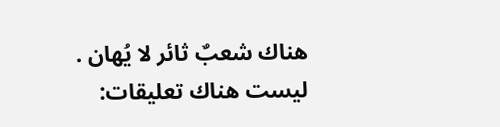هناك شعبٌ ثائر لا يُهان .
ليست هناك تعليقات: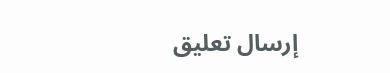إرسال تعليق